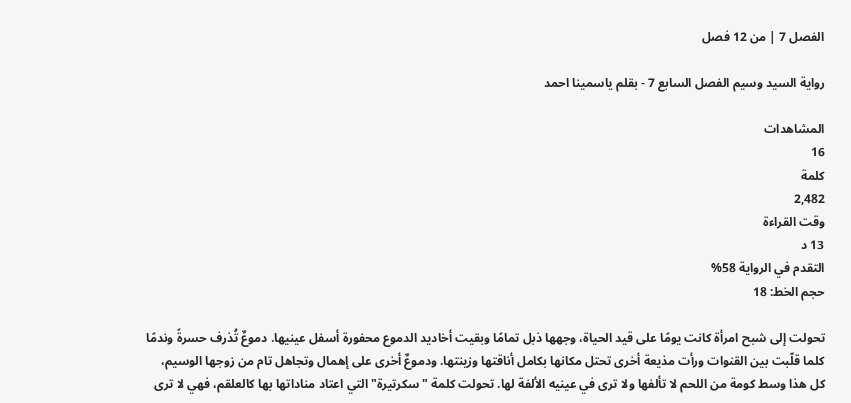الفصل 7 | من 12 فصل

رواية السيد وسيم الفصل السابع 7 - بقلم ياسمينا احمد

المشاهدات
16
كلمة
2,482
وقت القراءة
13 د
التقدم في الرواية 58%
حجم الخط: 18

تحولت إلى شبح امرأة كانت يومًا على قيد الحياة، وجهها ذبل تمامًا وبقيت أخاديد الدموع محفورة أسفل عينيها. دموعٌ تُذرف حسرةً وندمًا كلما قلّبت بين القنوات ورأت مذيعة أخرى تحتل مكانها بكامل أناقتها وزينتها. ودموعٌ أخرى على إهمال وتجاهل تام من زوجها الوسيم، كل هذا وسط كومة من اللحم لا تألفها ولا ترى في عينيه الألفة لها. تحولت كلمة "سكرتيرة" التي اعتاد مناداتها بها كالعلقم، فهي لا ترى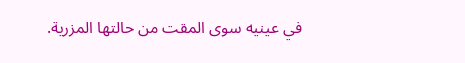في عينيه سوى المقت من حالتها المزرية.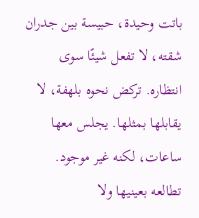باتت وحيدة، حبيسة بين جدران شقته، لا تفعل شيئًا سوى انتظاره. تركض نحوه بلهفة، لا يقابلها بمثلها. يجلس معها ساعات، لكنه غير موجود. تطالعه بعينيها ولا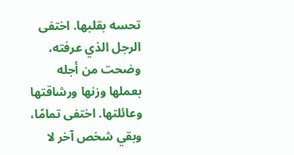تحسه بقلبها. اختفى الرجل الذي عرفته، وضحت من أجله بعملها وزنها ورشاقتها وعائلتها. اختفى تمامًا، وبقي شخص آخر لا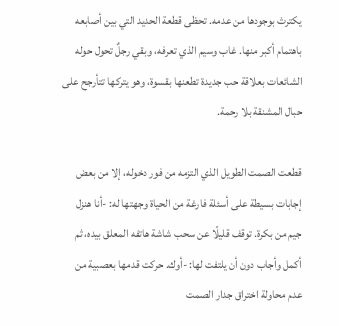يكترث بوجودها من عدمه. تحظى قطعة الحديد التي بين أصابعه باهتمام أكبر منها. غاب وسيم الذي تعرفه، وبقي رجلٌ تحول حوله الشائعات بعلاقة حب جديدة تطعنها بقسوة، وهو يتركها تتأرجح على حبال المشنقة بلا رحمة.

قطعت الصمت الطويل الذي التزمه من فور دخوله، إلا من بعض إجابات بسيطة على أسئلة فارغة من الحياة وجهتها له: -أنا هنزل جيم من بكرة. توقف قليلًا عن سحب شاشة هاتفه المعلق بيده، ثم أكمل وأجاب دون أن يلتفت لها: -أوك. حركت قدمها بعصبية من عدم محاولة اختراق جدار الصمت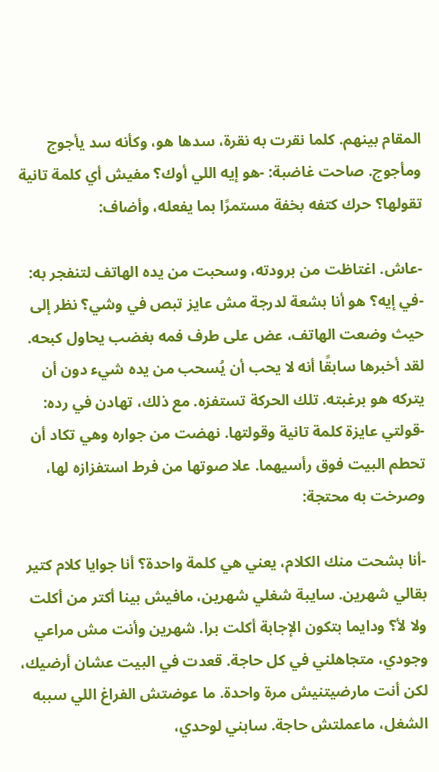المقام بينهم. كلما نقرت به نقرة، سدها هو، وكأنه سد يأجوج ومأجوج. صاحت غاضبة: -هو إيه اللي أوك؟ مفيش أي كلمة تانية تقولها؟ حرك كتفه بخفة مستمرًا بما يفعله، وأضاف:

-عاش. اغتاظت من برودته، وسحبت من يده الهاتف لتنفجر به: -في إيه؟ هو أنا بشعة لدرجة مش عايز تبص في وشي؟ نظر إلى حيث وضعت الهاتف، عض على طرف فمه بغضب يحاول كبحه. لقد أخبرها سابقًا أنه لا يحب أن يُسحب من يده شيء دون أن يتركه هو برغبته. تلك الحركة تستفزه. مع ذلك، تهادن في رده: -قولتي عايزة كلمة تانية وقولتها. نهضت من جواره وهي تكاد أن تحطم البيت فوق رأسيهما. علا صوتها من فرط استفزازه لها، وصرخت به محتجة:

-أنا بشحت منك الكلام، يعني هي كلمة واحدة؟ أنا جوايا كلام كتير بقالي شهرين. سايبة شغلي شهرين، مافيش بينا أكتر من أكلت ولا لأ؟ ودايما بتكون الإجابة أكلت برا. شهرين وأنت مش مراعي وجودي، متجاهلني في كل حاجة. قعدت في البيت عشان أرضيك، لكن أنت مارضيتنيش مرة واحدة. ما عوضتش الفراغ اللي سببه الشغل، ماعملتش حاجة. سابني لوحدي،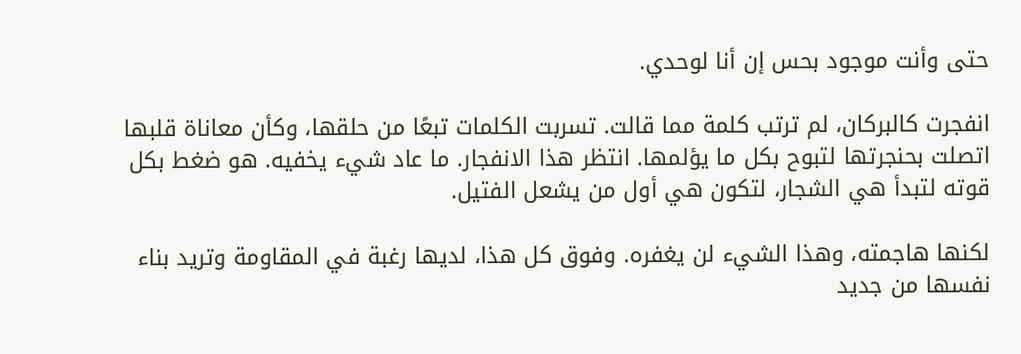حتى وأنت موجود بحس إن أنا لوحدي.

انفجرت كالبركان، لم ترتب كلمة مما قالت. تسربت الكلمات تبعًا من حلقها، وكأن معاناة قلبها اتصلت بحنجرتها لتبوح بكل ما يؤلمها. انتظر هذا الانفجار. ما عاد شيء يخفيه. هو ضغط بكل قوته لتبدأ هي الشجار، لتكون هي أول من يشعل الفتيل.

لكنها هاجمته، وهذا الشيء لن يغفره. وفوق كل هذا، لديها رغبة في المقاومة وتريد بناء نفسها من جديد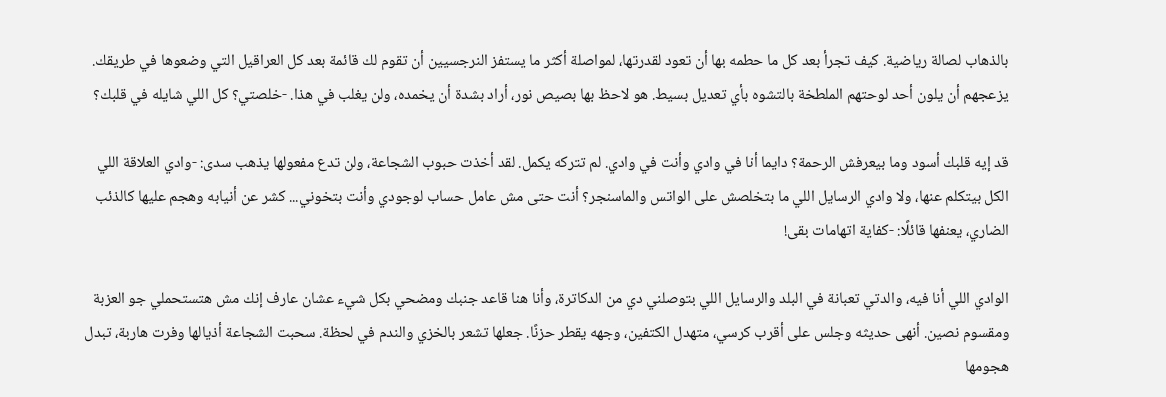بالذهاب لصالة رياضية. كيف تجرأ بعد كل ما حطمه بها أن تعود لقدرتها، لمواصلة أكثر ما يستفز النرجسيين أن تقوم لك قائمة بعد كل العراقيل التي وضعوها في طريقك. يزعجهم أن يلون أحد لوحتهم الملطخة بالتشوه بأي تعديل بسيط. هو لاحظ بها بصيص نور، أراد بشدة أن يخمده، ولن يغلب في هذا. -خلصتي؟ كل اللي شايله في قلبك؟

قد إيه قلبك أسود وما بيعرفش الرحمة؟ دايما أنا في وادي وأنت في وادي. لم تتركه يكمل. لقد أخذت حبوب الشجاعة، ولن تدع مفعولها يذهب سدى: -وادي العلاقة اللي الكل بيتكلم عنها، ولا وادي الرسايل اللي ما بتخلصش على الواتس والماسنجر؟ أنت حتى مش عامل حساب لوجودي وأنت بتخوني... كشر عن أنيابه وهجم عليها كالذئب الضاري، يعنفها قائلًا: -كفاية اتهامات بقى!

الوادي اللي أنا فيه، والدتي تعبانة في البلد والرسايل اللي بتوصلني دي من الدكاترة، وأنا هنا قاعد جنبك ومضحي بكل شيء عشان عارف إنك مش هتستحملي جو العزبة ومقسوم نصين. أنهى حديثه وجلس على أقرب كرسي، متهدل الكتفين، وجهه يقطر حزنًا. جعلها تشعر بالخزي والندم في لحظة. سحبت الشجاعة أذيالها وفرت هاربة، تبدل هجومها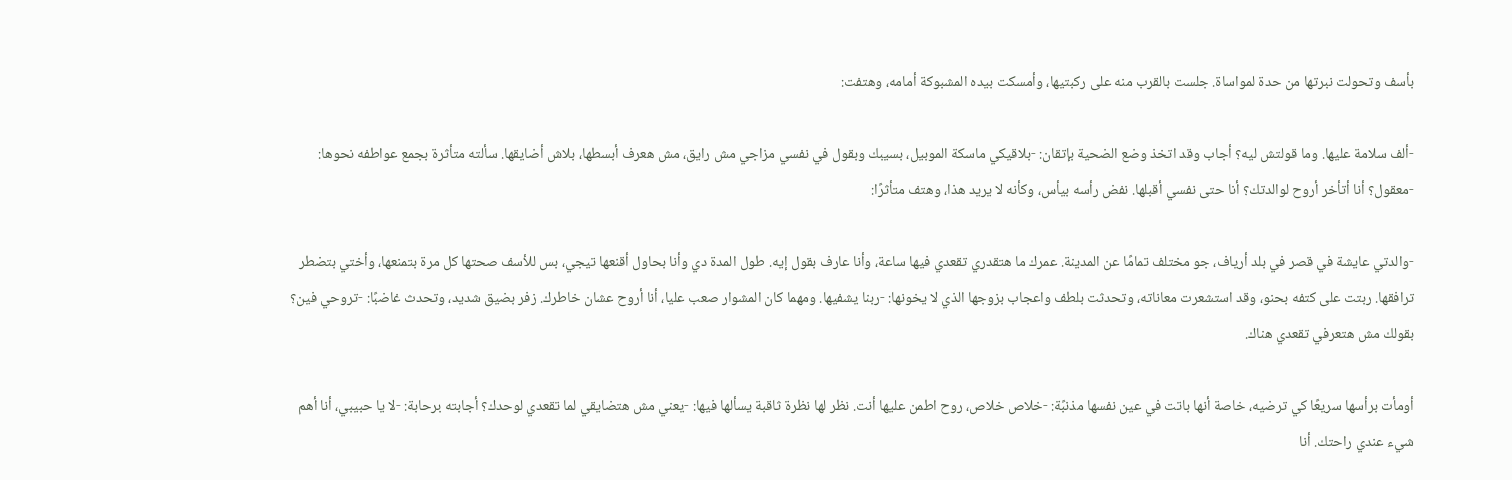بأسف وتحولت نبرتها من حدة لمواساة. جلست بالقرب منه على ركبتيها، وأمسكت بيده المشبوكة أمامه، وهتفت:

-ألف سلامة عليها. وما قولتش ليه؟ أجاب وقد اتخذ وضع الضحية بإتقان: -بلاقيكي ماسكة الموبيل، بسيبك وبقول في نفسي مزاجي مش رايق، مش هعرف أبسطها، بلاش أضايقها. سألته متأثرة بجمع عواطفه نحوها: -معقول؟ أنا أتأخر أروح لوالدتك؟ أنا حتى نفسي أقبلها. نفض رأسه بيأس، وكأنه لا يريد هذا، وهتف متأثرًا:

-والدتي عايشة في قصر في بلد أرياف، جو مختلف تمامًا عن المدينة. عمرك ما هتقدري تقعدي فيها ساعة، وأنا عارف بقول إيه. طول المدة دي وأنا بحاول أقنعها تيجي، بس للأسف صحتها كل مرة بتمنعها، وأختي بتضطر ترافقها. ربتت على كتفه بحنو، وقد استشعرت معاناته، وتحدثت بلطف واعجاب بزوجها الذي لا يخونها: -ربنا يشفيها. ومهما كان المشوار صعب عليا، أنا أروح عشان خاطرك. زفر بضيق شديد، وتحدث غاضبًا: -تروحي فين؟ بقولك مش هتعرفي تقعدي هناك.

أومأت برأسها سريعًا كي ترضيه، خاصة أنها باتت في عين نفسها مذنبًة: -خلاص خلاص، روح اطمن عليها أنت. نظر لها نظرة ثاقبة يسألها فيها: -يعني مش هتضايقي لما تقعدي لوحدك؟ أجابته برحابة: -لا يا حبيبي، أنا أهم شيء عندي راحتك. أنا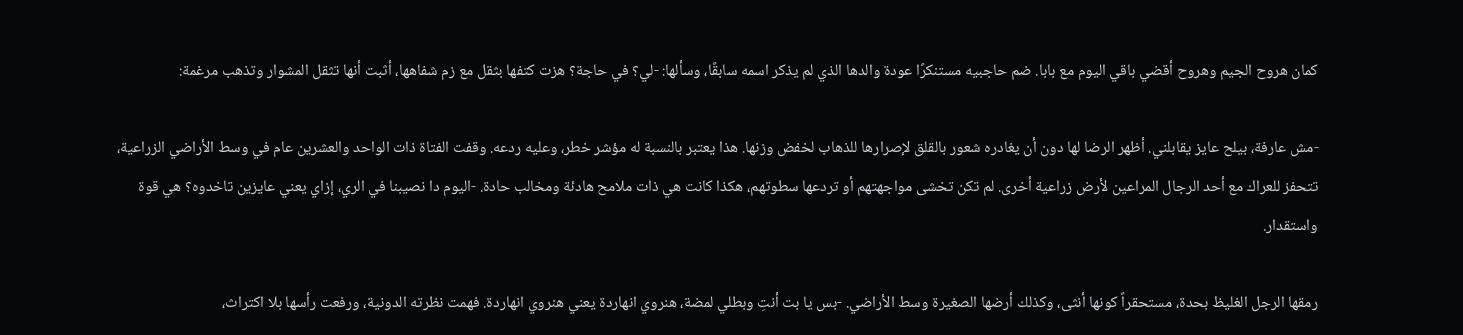كمان هروح الجيم وهروح أقضي باقي اليوم مع بابا. ضم حاجبيه مستنكرًا عودة والدها الذي لم يذكر اسمه سابقًا، وسألها: -لي؟ في حاجة؟ هزت كتفها بثقل مع زم شفاهها، أثبت أنها تثقل المشوار وتذهب مرغمة:

-مش عارفة، بيلح عايز يقابلني. أظهر الرضا لها دون أن يغادره شعور بالقلق لإصرارها للذهاب لخفض وزنها. هذا يعتبر بالنسبة له مؤشر خطر، وعليه ردعه. وقفت الفتاة ذات الواحد والعشرين عام في وسط الأراضي الزراعية، تتحفز للعراك مع أحد الرجال المراعين لأرض زراعية أخرى. لم تكن تخشى مواجهتهم أو تردعها سطوتهم، هكذا كانت هي ذات ملامح هادئة ومخالب حادة. -اليوم دا نصيبنا في الري، إزاي يعني عايزين تاخدوه؟ هي قوة واستقدار.

رمقها الرجل الغليظ بحدة، مستحقراً كونها أنثى، وكذلك أرضها الصغيرة وسط الأراضي. -بس يا بت أنتِ وبطلي لمضة، هنروي انهاردة يعني هنروي انهاردة. فهمت نظرته الدونية، ورفعت رأسها بلا اكتراث،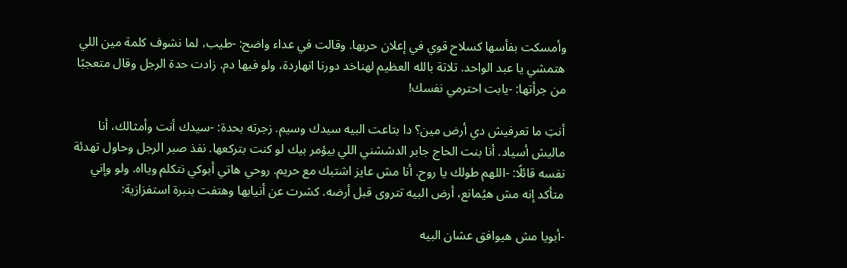وأمسكت بفأسها كسلاح قوي في إعلان حربها. وقالت في عداء واضح: -طيب، لما نشوف كلمة مين اللي هتمشي يا عبد الواحد. تلاتة بالله العظيم لهناخد دورنا انهاردة، ولو فيها دم. زادت حدة الرجل وقال متعجبًا من جرأتها: -يابت احترمي نفسك!

أنتِ ما تعرفيش دي أرض مين؟ دا بتاعت البيه سيدك وسيم. زجرته بحدة: -سيدك أنت وأمثالك، أنا ماليش أسياد. أنا بنت الحاج جابر الدششني اللي بيؤمر بيك لو كنت بتركعها. نفذ صبر الرجل وحاول تهدئة نفسه قائلًا: -اللهم طولك يا روح. أنا مش عايز اشتبك مع حريم. روحي هاتي أبوكي نتكلم ويااه. ولو وإني متأكد إنه مش هيُمانع، أرض البيه تتروى قبل أرضه. كشرت عن أنيابها وهتفت بنبرة استفزازية:

-أبويا مش هيوافق عشان البيه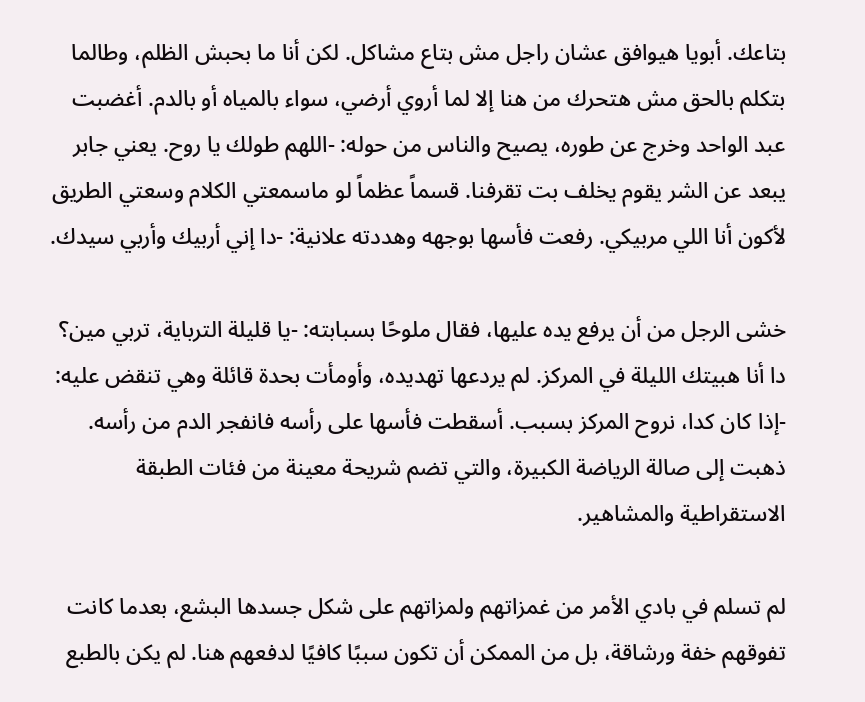بتاعك. أبويا هيوافق عشان راجل مش بتاع مشاكل. لكن أنا ما بحبش الظلم، وطالما بتكلم بالحق مش هتحرك من هنا إلا لما أروي أرضي، سواء بالمياه أو بالدم. أغضبت عبد الواحد وخرج عن طوره، يصيح والناس من حوله: -اللهم طولك يا روح. يعني جابر يبعد عن الشر يقوم يخلف بت تقرفنا. قسماً عظماً لو ماسمعتي الكلام وسعتي الطريق لأكون أنا اللي مربيكي. رفعت فأسها بوجهه وهددته علانية: -دا إني أربيك وأربي سيدك.

خشى الرجل من أن يرفع يده عليها، فقال ملوحًا بسبابته: -يا قليلة الترباية، تربي مين؟ دا أنا هبيتك الليلة في المركز. لم يردعها تهديده، وأومأت بحدة قائلة وهي تنقض عليه: -إذا كان كدا، نروح المركز بسبب. أسقطت فأسها على رأسه فانفجر الدم من رأسه. ذهبت إلى صالة الرياضة الكبيرة، والتي تضم شريحة معينة من فئات الطبقة الاستقراطية والمشاهير.

لم تسلم في بادي الأمر من غمزاتهم ولمزاتهم على شكل جسدها البشع، بعدما كانت تفوقهم خفة ورشاقة، بل من الممكن أن تكون سببًا كافيًا لدفعهم هنا. لم يكن بالطبع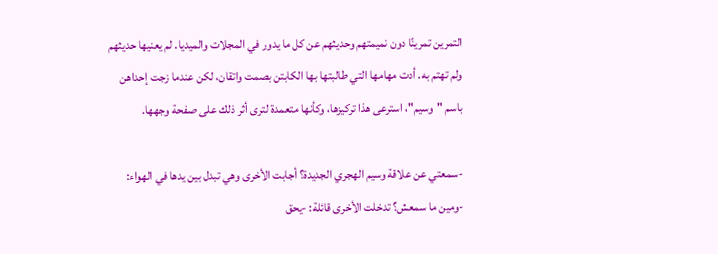التمرين تمرينًا دون نميمتهم وحديثهم عن كل ما يدور في المجلات والميديا. لم يعنيها حديثهم ولم تهتم به. أدت مهامها التي طالبتها بها الكابتن بصمت واتقان، لكن عندما زجت إحداهن باسم "وسيم"، استرعى هذا تركيزها، وكأنها متعمدة لترى أثر ذلك على صفحة وجهها.

-سمعتي عن علاقة وسيم الهجري الجديدة؟ أجابت الأخرى وهي تبدل بين يدها في الهواء: -ومين ما سمعش؟ تدخلت الأخرى قائلة: -يحق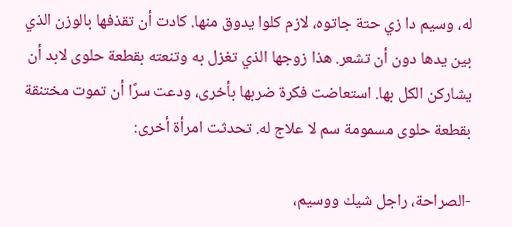له، وسيم دا زي حتة جاتوه، لازم كلوا يدوق منها. كادت أن تقذفها بالوزن الذي بين يدها دون أن تشعر. هذا زوجها الذي تغزل به وتنعته بقطعة حلوى لابد أن يشاركن الكل بها. استعاضت فكرة ضربها بأخرى، ودعت سرًا أن تموت مختنقة بقطعة حلوى مسمومة سم لا علاج له. تحدثت امرأة أخرى:

-الصراحة، راجل شيك ووسيم،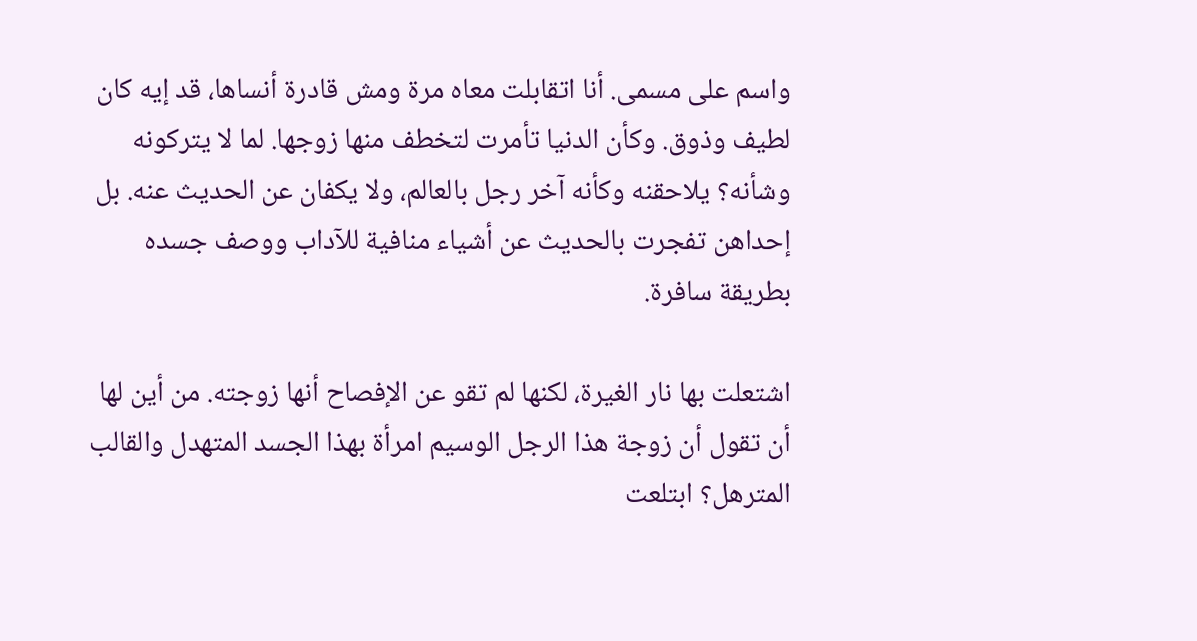واسم على مسمى. أنا اتقابلت معاه مرة ومش قادرة أنساها، قد إيه كان لطيف وذوق. وكأن الدنيا تأمرت لتخطف منها زوجها. لما لا يتركونه وشأنه؟ يلاحقنه وكأنه آخر رجل بالعالم، ولا يكفان عن الحديث عنه. بل إحداهن تفجرت بالحديث عن أشياء منافية للآداب ووصف جسده بطريقة سافرة.

اشتعلت بها نار الغيرة، لكنها لم تقو عن الإفصاح أنها زوجته. من أين لها أن تقول أن زوجة هذا الرجل الوسيم امرأة بهذا الجسد المتهدل والقالب المترهل؟ ابتلعت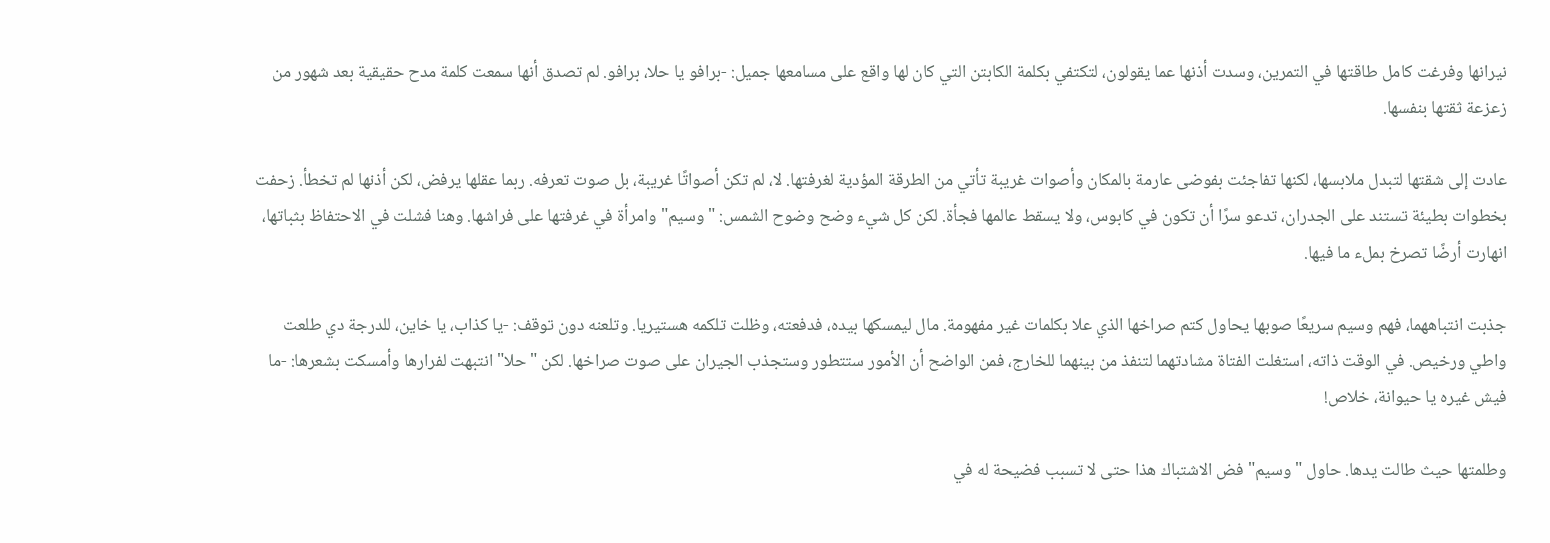نيرانها وفرغت كامل طاقتها في التمرين، وسدت أذنها عما يقولون، لتكتفي بكلمة الكابتن التي كان لها واقع على مسامعها جميل: -برافو يا حلا، برافو. لم تصدق أنها سمعت كلمة مدح حقيقية بعد شهور من زعزعة ثقتها بنفسها.

عادت إلى شقتها لتبدل ملابسها، لكنها تفاجئت بفوضى عارمة بالمكان وأصوات غريبة تأتي من الطرقة المؤدية لغرفتها. لا، لم تكن أصواتًا غريبة، بل صوت تعرفه. ربما عقلها يرفض، لكن أذنها لم تخطأ. زحفت بخطوات بطيئة تستند على الجدران، تدعو سرًا أن تكون في كابوس، ولا يسقط عالمها فجأة. لكن كل شيء وضح وضوح الشمس: "وسيم" وامرأة في غرفتها على فراشها. وهنا فشلت في الاحتفاظ بثباتها، انهارت أرضًا تصرخ بملء ما فيها.

جذبت انتباههما، فهم وسيم سريعًا صوبها يحاول كتم صراخها الذي علا بكلمات غير مفهومة. مال ليمسكها بيده، فدفعته، وظلت تلكمه هستيريا. وتلعنه دون توقف: -يا كذاب، يا خاين، للدرجة دي طلعت واطي ورخيص. في الوقت ذاته، استغلت الفتاة مشادتهما لتنفذ من بينهما للخارج، فمن الواضح أن الأمور ستتطور وستجذب الجيران على صوت صراخها. لكن "حلا" انتبهت لفرارها وأمسكت بشعرها: -ما فيش غيره يا حيوانة، خلاص!

وطلمتها حيث طالت يدها. حاول "وسيم" فض الاشتباك هذا حتى لا تسبب فضيحة له في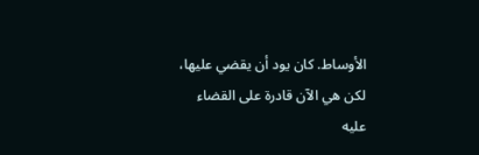الأوساط. كان يود أن يقضي عليها، لكن هي الآن قادرة على القضاء عليه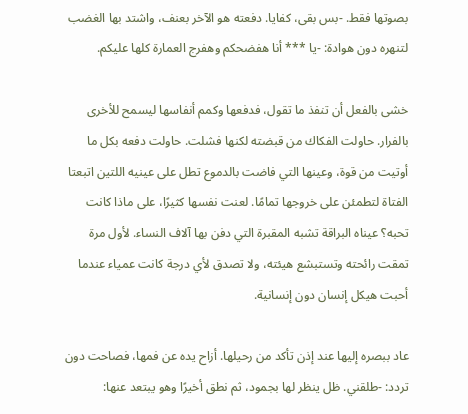بصوتها فقط. -بس بقى، كفايا. دفعته هو الآخر بعنف، واشتد بها الغضب لتنهره دون هوادة: -يا *** أنا هفضحكم وهفرج العمارة كلها عليكم.

خشى بالفعل أن تنفذ ما تقول، فدفعها وكمم أنفاسها ليسمح للأخرى بالفرار. حاولت الفكاك من قبضته لكنها فشلت. حاولت دفعه بكل ما أوتيت من قوة، وعينها التي فاضت بالدموع تطل على عينيه اللتين اتبعتا الفتاة لتطمئن على خروجها تمامًا. لعنت نفسها كثيرًا، على ماذا كانت تحبه؟ عيناه البراقة تشبه المقبرة التي دفن بها آلاف النساء. لأول مرة تمقت رائحته وتستبشع هيئته، ولا تصدق لأي درجة كانت عمياء عندما أحبت هيكل إنسان دون إنسانية.

عاد ببصره إليها عند إذن تأكد من رحيلها. أزاح يده عن فمها، فصاحت دون تردد: -طلقني. ظل ينظر لها بجمود، ثم نطق أخيرًا وهو يبتعد عنها: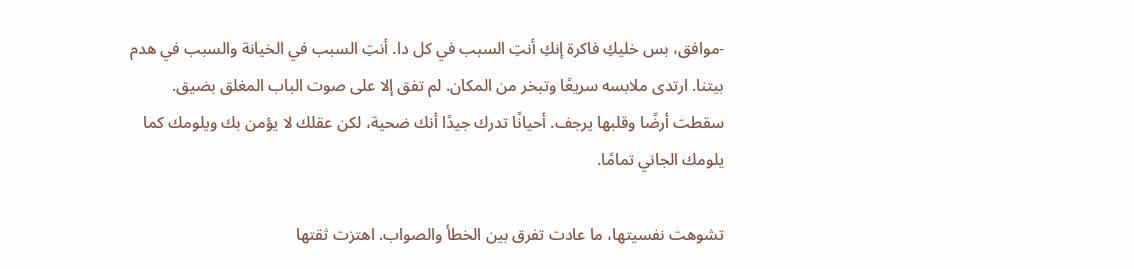-موافق، بس خليكِ فاكرة إنكِ أنتِ السبب في كل دا. أنتِ السبب في الخيانة والسبب في هدم بيتنا. ارتدى ملابسه سريعًا وتبخر من المكان. لم تفق إلا على صوت الباب المغلق بضيق. سقطت أرضًا وقلبها يرجف. أحيانًا تدرك جيدًا أنك ضحية، لكن عقلك لا يؤمن بك ويلومك كما يلومك الجاني تمامًا.

تشوهت نفسيتها، ما عادت تفرق بين الخطأ والصواب. اهتزت ثقتها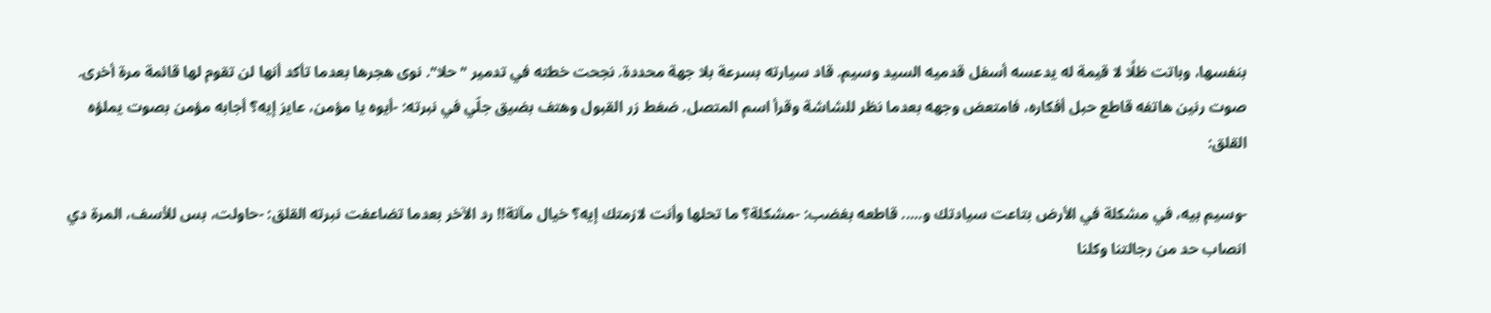بنفسها، وباتت ظلًا لا قيمة له يدعسه أسفل قدميه السيد وسيم. قاد سيارته بسرعة بلا جهة محددة. نجحت خطته في تدمير "حلا". نوى هجرها بعدما تأكد أنها لن تقوم لها قائمة مرة أخرى. صوت رنين هاتفه قاطع حبل أفكاره، فامتعض وجهه بعدما نظر للشاشة وقرأ اسم المتصل. ضغط زر القبول وهتف بضيق جلّي في نبرته: -أيوه يا مؤمن، عايز إيه؟ أجابه مؤمن بصوت يملؤه القلق:

-وسيم بيه، في مشكلة في الأرض بتاعت سيادتك و..... قاطعه بغضب: -مشكلة؟ ما تحلها وأنت لازمتك إيه؟ خيال مآتة!! رد الآخر بعدما تضاعفت نبرته القلق: -حاولت، بس للأسف، المرة دي انصاب حد من رجالتنا وكلنا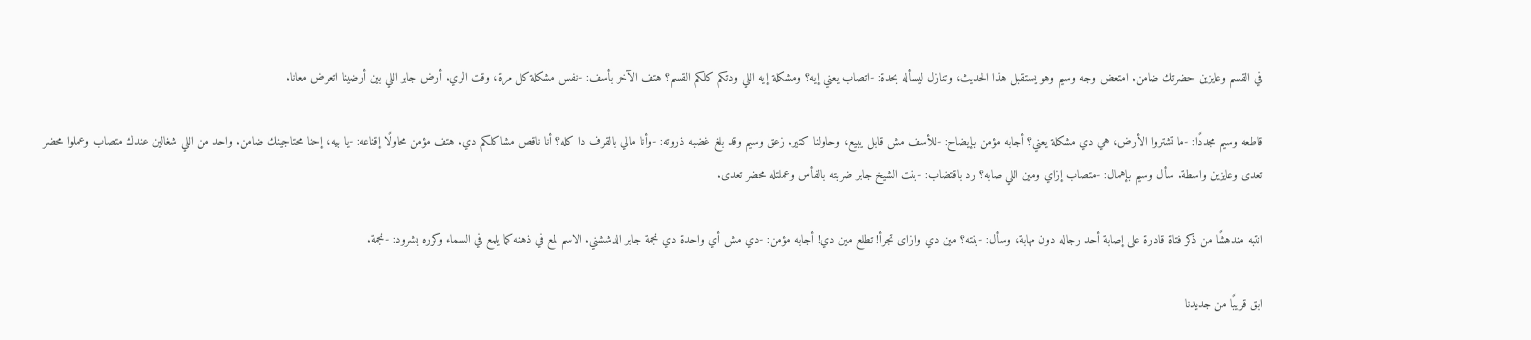في القسم وعايزين حضرتك ضامن. امتعض وجه وسيم وهو يستقبل هذا الحديث، وتنازل ليسأله بحدة: -اتصاب يعني إيه؟ ومشكلة إيه اللي ودتكم كلكم القسم؟ هتف الآخر بأسف: -نفس مشكلة كل مرة، وقت الري. أرض جابر اللي بين أرضينا اتعرض معانا.

قاطعه وسيم مجددًا: -ما تشتروا الأرض، هي دي مشكلة يعني؟ أجابه مؤمن بإيضاح: -للأسف مش قابل يبيع، وحاولنا كتير. زعق وسيم وقد بلغ غضبه ذروته: -وأنا مالي بالقرف دا كله؟ أنا ناقص مشاكلكم دي. هتف مؤمن محاولًا إقناعه: -يا بيه، إحنا محتاجينك ضامن. واحد من اللي شغالين عندك متصاب وعملوا محضر تعدى وعايزين واسطة. سأل وسيم بإهمال: -متصاب إزاي ومين اللي صابه؟ رد باقتضاب: -بنت الشيخ جابر ضربته بالفأس وعملتله محضر تعدى.

انتبه مندهشًا من ذكر فتاة قادرة على إصابة أحد رجاله دون مهابة، وسأل: -بنته؟ مين دي وازاى تجرأ! تطلع مين دي! أجابه مؤمن: -دي مش أي واحدة دي نجمة جابر الدششني. الاسم لمع في ذهنه كما يلمع في السماء وكرره بشرود: -نجمة.

ابق قريبًا من جديدنا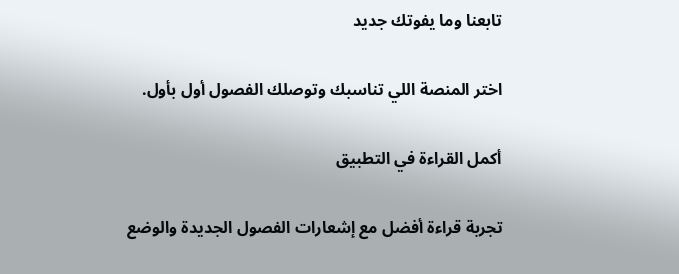تابعنا وما يفوتك جديد

اختر المنصة اللي تناسبك وتوصلك الفصول أول بأول.

أكمل القراءة في التطبيق

تجربة قراءة أفضل مع إشعارات الفصول الجديدة والوضع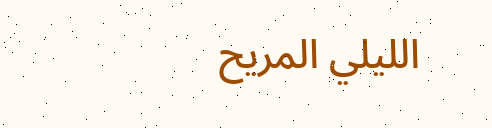الليلي المريح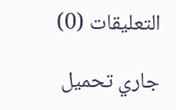التعليقات (0)

جاري تحميل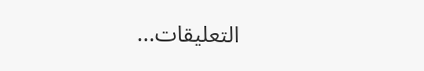التعليقات...